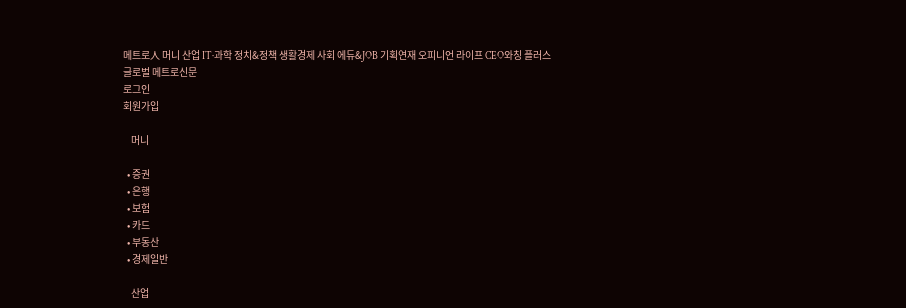메트로人 머니 산업 IT·과학 정치&정책 생활경제 사회 에듀&JOB 기획연재 오피니언 라이프 CEO와칭 플러스
글로벌 메트로신문
로그인
회원가입

    머니

  • 증권
  • 은행
  • 보험
  • 카드
  • 부동산
  • 경제일반

    산업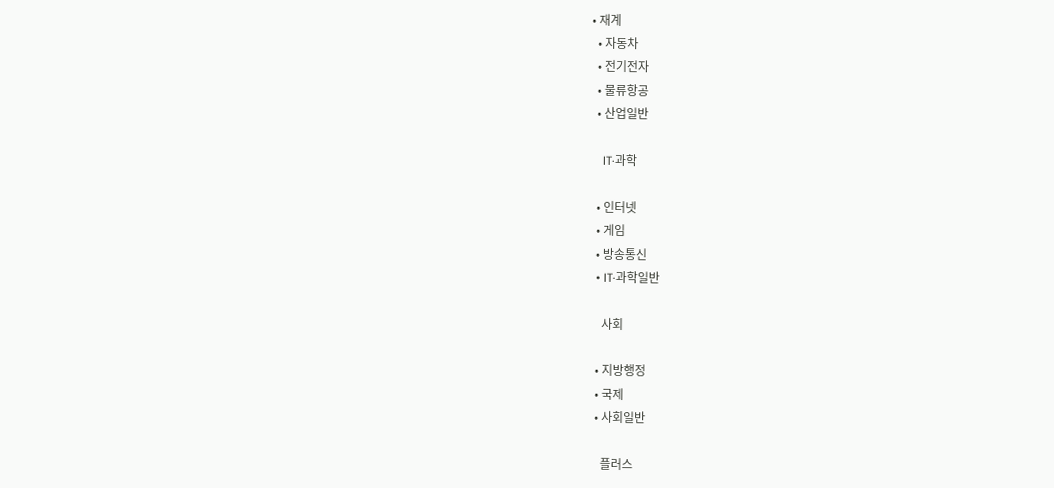• 재계
  • 자동차
  • 전기전자
  • 물류항공
  • 산업일반

    IT·과학

  • 인터넷
  • 게임
  • 방송통신
  • IT·과학일반

    사회

  • 지방행정
  • 국제
  • 사회일반

    플러스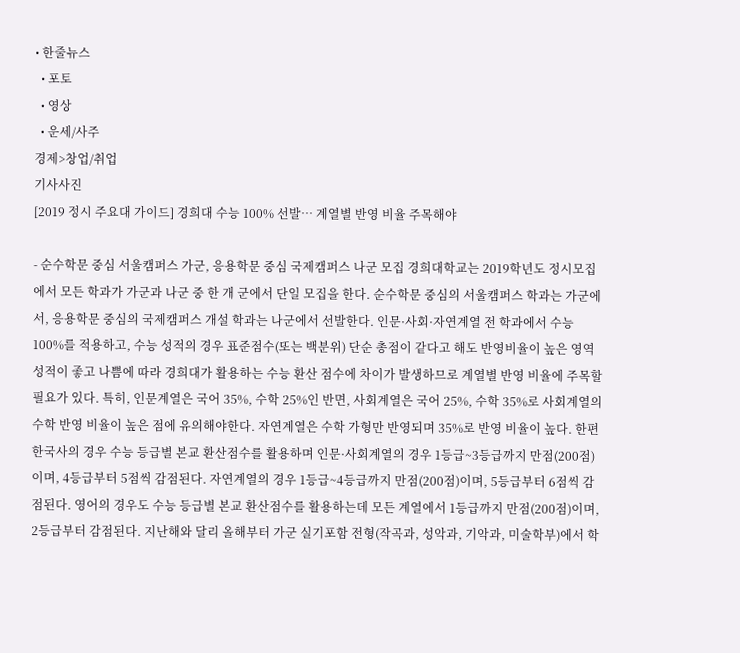• 한줄뉴스
  • 포토
  • 영상
  • 운세/사주
경제>창업/취업
기사사진
[2019 정시 주요대 가이드] 경희대 수능 100% 선발… 계열별 반영 비율 주목해야

- 순수학문 중심 서울캠퍼스 가군, 응용학문 중심 국제캠퍼스 나군 모집 경희대학교는 2019학년도 정시모집에서 모든 학과가 가군과 나군 중 한 개 군에서 단일 모집을 한다. 순수학문 중심의 서울캠퍼스 학과는 가군에서, 응용학문 중심의 국제캠퍼스 개설 학과는 나군에서 선발한다. 인문·사회·자연계열 전 학과에서 수능 100%를 적용하고, 수능 성적의 경우 표준점수(또는 백분위) 단순 총점이 같다고 해도 반영비율이 높은 영역 성적이 좋고 나쁨에 따라 경희대가 활용하는 수능 환산 점수에 차이가 발생하므로 계열별 반영 비율에 주목할 필요가 있다. 특히, 인문계열은 국어 35%, 수학 25%인 반면, 사회계열은 국어 25%, 수학 35%로 사회계열의 수학 반영 비율이 높은 점에 유의해야한다. 자연계열은 수학 가형만 반영되며 35%로 반영 비율이 높다. 한편 한국사의 경우 수능 등급별 본교 환산점수를 활용하며 인문·사회계열의 경우 1등급~3등급까지 만점(200점) 이며, 4등급부터 5점씩 감점된다. 자연계열의 경우 1등급~4등급까지 만점(200점)이며, 5등급부터 6점씩 감점된다. 영어의 경우도 수능 등급별 본교 환산점수를 활용하는데 모든 계열에서 1등급까지 만점(200점)이며, 2등급부터 감점된다. 지난해와 달리 올해부터 가군 실기포함 전형(작곡과, 성악과, 기악과, 미술학부)에서 학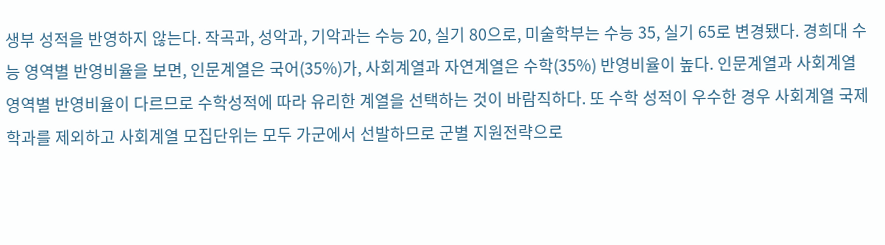생부 성적을 반영하지 않는다. 작곡과, 성악과, 기악과는 수능 20, 실기 80으로, 미술학부는 수능 35, 실기 65로 변경됐다. 경희대 수능 영역별 반영비율을 보면, 인문계열은 국어(35%)가, 사회계열과 자연계열은 수학(35%) 반영비율이 높다. 인문계열과 사회계열 영역별 반영비율이 다르므로 수학성적에 따라 유리한 계열을 선택하는 것이 바람직하다. 또 수학 성적이 우수한 경우 사회계열 국제학과를 제외하고 사회계열 모집단위는 모두 가군에서 선발하므로 군별 지원전략으로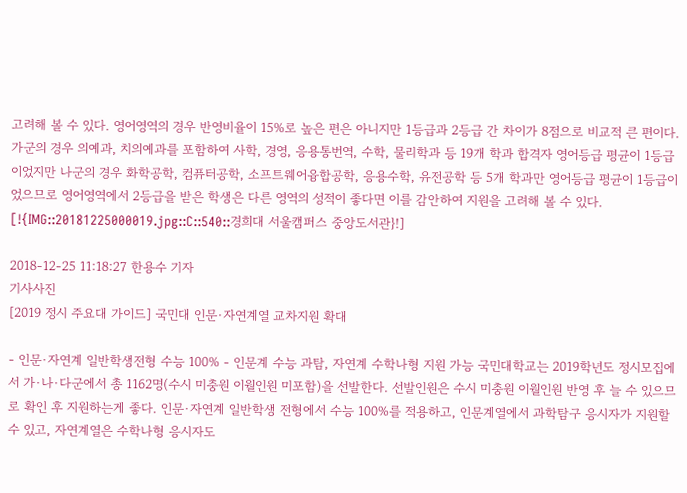고려해 볼 수 있다. 영어영역의 경우 반영비율이 15%로 높은 편은 아니지만 1등급과 2등급 간 차이가 8점으로 비교적 큰 편이다. 가군의 경우 의예과, 치의예과를 포함하여 사학, 경영, 응용통번역, 수학, 물리학과 등 19개 학과 합격자 영어등급 평균이 1등급이었지만 나군의 경우 화학공학, 컴퓨터공학, 소프트웨어융합공학, 응용수학, 유전공학 등 5개 학과만 영어등급 평균이 1등급이었으므로 영어영역에서 2등급을 받은 학생은 다른 영역의 성적이 좋다면 이를 감안하여 지원을 고려해 볼 수 있다. [!{IMG::20181225000019.jpg::C::540::경희대 서울캠퍼스 중앙도서관}!]

2018-12-25 11:18:27 한용수 기자
기사사진
[2019 정시 주요대 가이드] 국민대 인문·자연계열 교차지원 확대

- 인문·자연계 일반학생전형 수능 100% - 인문계 수능 과탐, 자연계 수학나형 지원 가능 국민대학교는 2019학년도 정시모집에서 가·나·다군에서 총 1162명(수시 미충원 이월인원 미포함)을 선발한다. 선발인원은 수시 미충원 이월인원 반영 후 늘 수 있으므로 확인 후 지원하는게 좋다. 인문·자연계 일반학생 전형에서 수능 100%를 적용하고, 인문계열에서 과학탐구 응시자가 지원할 수 있고, 자연계열은 수학나형 응시자도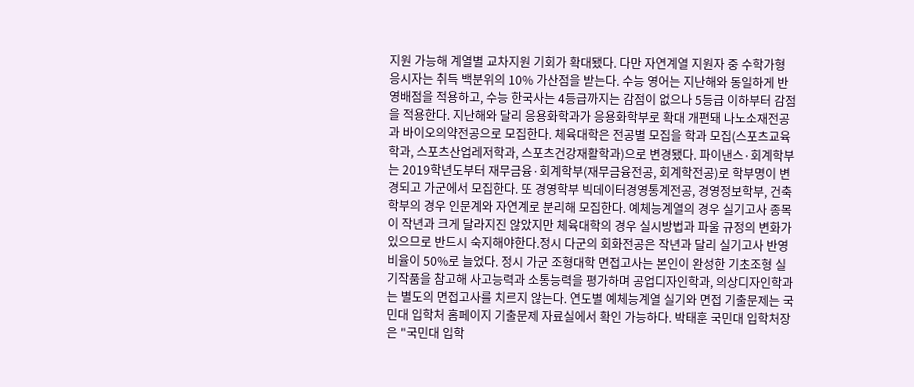지원 가능해 계열별 교차지원 기회가 확대됐다. 다만 자연계열 지원자 중 수학가형 응시자는 취득 백분위의 10% 가산점을 받는다. 수능 영어는 지난해와 동일하게 반영배점을 적용하고, 수능 한국사는 4등급까지는 감점이 없으나 5등급 이하부터 감점을 적용한다. 지난해와 달리 응용화학과가 응용화학부로 확대 개편돼 나노소재전공과 바이오의약전공으로 모집한다. 체육대학은 전공별 모집을 학과 모집(스포츠교육학과, 스포츠산업레저학과, 스포츠건강재활학과)으로 변경됐다. 파이낸스·회계학부는 2019학년도부터 재무금융·회계학부(재무금융전공, 회계학전공)로 학부명이 변경되고 가군에서 모집한다. 또 경영학부 빅데이터경영통계전공, 경영정보학부, 건축학부의 경우 인문계와 자연계로 분리해 모집한다. 예체능계열의 경우 실기고사 종목이 작년과 크게 달라지진 않았지만 체육대학의 경우 실시방법과 파울 규정의 변화가 있으므로 반드시 숙지해야한다.정시 다군의 회화전공은 작년과 달리 실기고사 반영비율이 50%로 늘었다. 정시 가군 조형대학 면접고사는 본인이 완성한 기초조형 실기작품을 참고해 사고능력과 소통능력을 평가하며 공업디자인학과, 의상디자인학과는 별도의 면접고사를 치르지 않는다. 연도별 예체능계열 실기와 면접 기출문제는 국민대 입학처 홈페이지 기출문제 자료실에서 확인 가능하다. 박태훈 국민대 입학처장은 "국민대 입학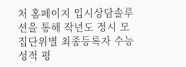처 홈페이지 입시상담솔루션을 통해 작년도 정시 모집단위별 최종등록자 수능성적 평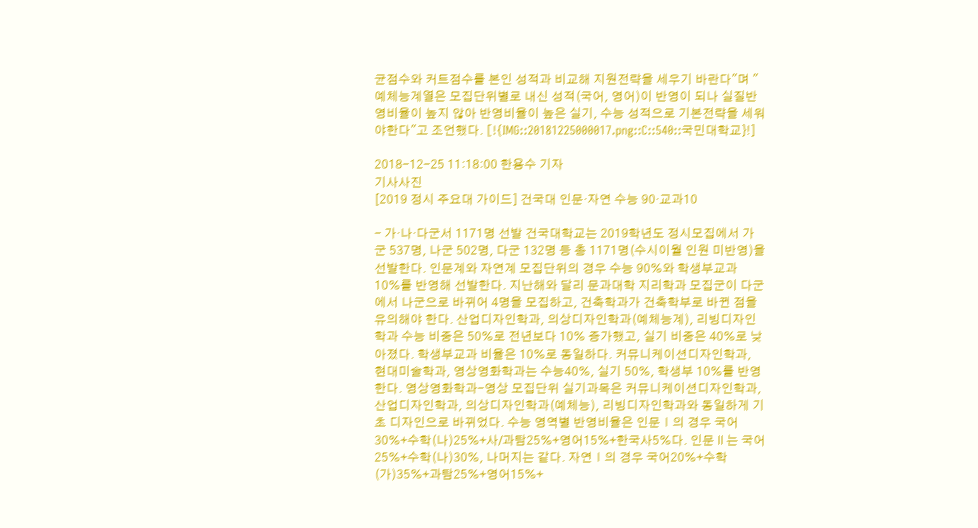균점수와 커트점수를 본인 성적과 비교해 지원전략을 세우기 바란다"며 "예체능계열은 모집단위별로 내신 성적(국어, 영어)이 반영이 되나 실질반영비율이 높지 않아 반영비율이 높은 실기, 수능 성적으로 기본전략을 세워야한다"고 조언했다. [!{IMG::20181225000017.png::C::540::국민대학교}!]

2018-12-25 11:18:00 한용수 기자
기사사진
[2019 정시 주요대 가이드] 건국대 인문·자연 수능 90·교과10

- 가·나·다군서 1171명 선발 건국대학교는 2019학년도 정시모집에서 가군 537명, 나군 502명, 다군 132명 등 총 1171명(수시이월 인원 미반영)을 선발한다. 인문계와 자연계 모집단위의 경우 수능 90%와 학생부교과 10%를 반영해 선발한다. 지난해와 달리 문과대학 지리학과 모집군이 다군에서 나군으로 바뀌어 4명을 모집하고, 건축학과가 건축학부로 바뀐 점을 유의해야 한다. 산업디자인학과, 의상디자인학과(예체능계), 리빙디자인학과 수능 비중은 50%로 전년보다 10% 증가했고, 실기 비중은 40%로 낮아졌다. 학생부교과 비율은 10%로 동일하다. 커뮤니케이션디자인학과, 현대미술학과, 영상영화학과는 수능40%, 실기 50%, 학생부 10%를 반영한다. 영상영화학과-영상 모집단위 실기과목은 커뮤니케이션디자인학과, 산업디자인학과, 의상디자인학과(예체능), 리빙디자인학과와 동일하게 기초 디자인으로 바뀌었다. 수능 영역별 반영비율은 인문Ⅰ의 경우 국어30%+수학(나)25%+사/과탐25%+영어15%+한국사5%다. 인문Ⅱ는 국어25%+수학(나)30%, 나머지는 같다. 자연Ⅰ의 경우 국어20%+수학(가)35%+과탐25%+영어15%+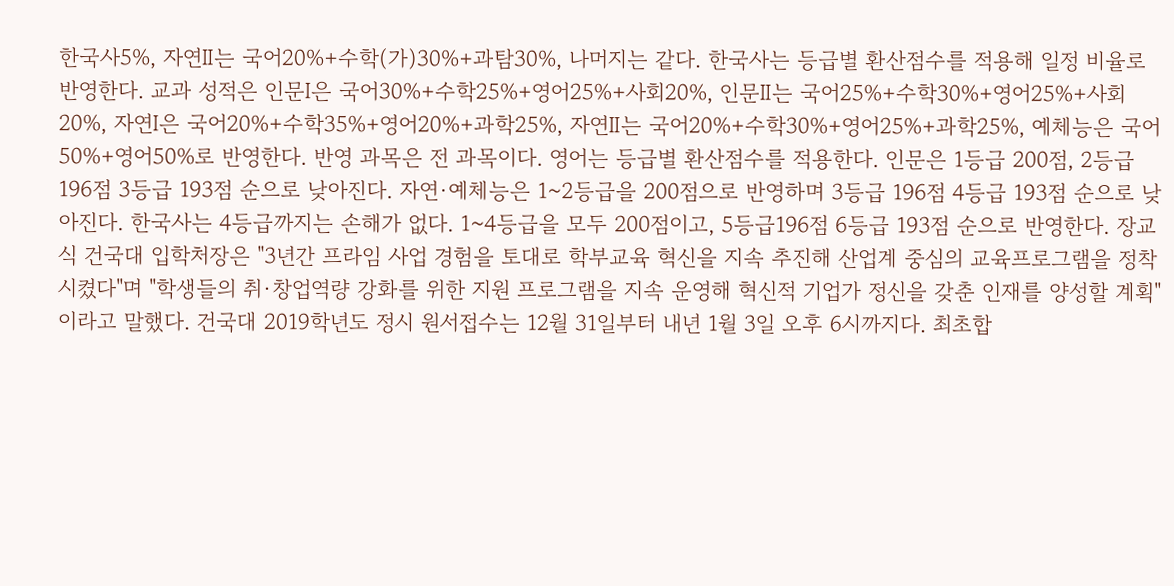한국사5%, 자연Ⅱ는 국어20%+수학(가)30%+과탐30%, 나머지는 같다. 한국사는 등급별 환산점수를 적용해 일정 비율로 반영한다. 교과 성적은 인문Ⅰ은 국어30%+수학25%+영어25%+사회20%, 인문Ⅱ는 국어25%+수학30%+영어25%+사회20%, 자연Ⅰ은 국어20%+수학35%+영어20%+과학25%, 자연Ⅱ는 국어20%+수학30%+영어25%+과학25%, 예체능은 국어50%+영어50%로 반영한다. 반영 과목은 전 과목이다. 영어는 등급별 환산점수를 적용한다. 인문은 1등급 200점, 2등급 196점 3등급 193점 순으로 낮아진다. 자연·예체능은 1~2등급을 200점으로 반영하며 3등급 196점 4등급 193점 순으로 낮아진다. 한국사는 4등급까지는 손해가 없다. 1~4등급을 모두 200점이고, 5등급196점 6등급 193점 순으로 반영한다. 장교식 건국대 입학처장은 "3년간 프라임 사업 경험을 토대로 학부교육 혁신을 지속 추진해 산업계 중심의 교육프로그램을 정착시켰다"며 "학생들의 취·창업역량 강화를 위한 지원 프로그램을 지속 운영해 혁신적 기업가 정신을 갖춘 인재를 양성할 계획"이라고 말했다. 건국대 2019학년도 정시 원서접수는 12월 31일부터 내년 1월 3일 오후 6시까지다. 최초합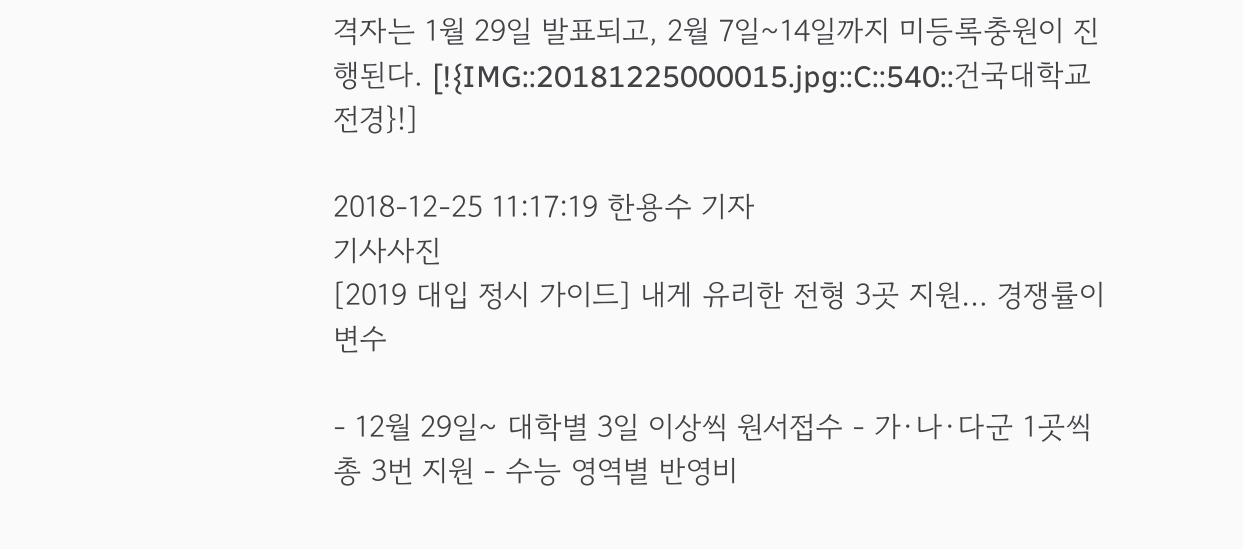격자는 1월 29일 발표되고, 2월 7일~14일까지 미등록충원이 진행된다. [!{IMG::20181225000015.jpg::C::540::건국대학교 전경}!]

2018-12-25 11:17:19 한용수 기자
기사사진
[2019 대입 정시 가이드] 내게 유리한 전형 3곳 지원… 경쟁률이 변수

- 12월 29일~ 대학별 3일 이상씩 원서접수 - 가·나·다군 1곳씩 총 3번 지원 - 수능 영역별 반영비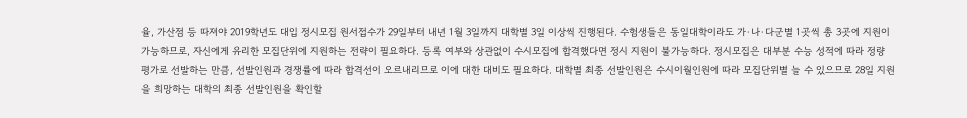율, 가산점 등 따져야 2019학년도 대입 정시모집 원서접수가 29일부터 내년 1월 3일까지 대학별 3일 이상씩 진행된다. 수험생들은 동일대학이라도 가·나·다군별 1곳씩 총 3곳에 지원이 가능하므로, 자신에게 유리한 모집단위에 지원하는 전략이 필요하다. 등록 여부와 상관없이 수시모집에 합격했다면 정시 지원이 불가능하다. 정시모집은 대부분 수능 성적에 따라 정량 평가로 선발하는 만큼, 선발인원과 경쟁률에 따라 합격선이 오르내리므로 이에 대한 대비도 필요하다. 대학별 최종 선발인원은 수시이월인원에 따라 모집단위별 늘 수 있으므로 28일 지원을 희망하는 대학의 최종 선발인원을 확인할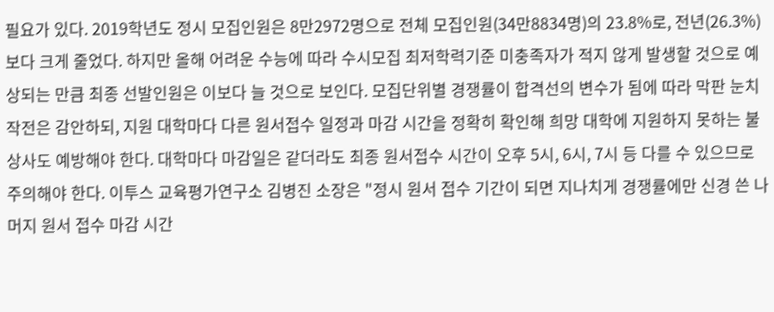필요가 있다. 2019학년도 정시 모집인원은 8만2972명으로 전체 모집인원(34만8834명)의 23.8%로, 전년(26.3%)보다 크게 줄었다. 하지만 올해 어려운 수능에 따라 수시모집 최저학력기준 미충족자가 적지 않게 발생할 것으로 예상되는 만큼 최종 선발인원은 이보다 늘 것으로 보인다. 모집단위별 경쟁률이 합격선의 변수가 됨에 따라 막판 눈치작전은 감안하되, 지원 대학마다 다른 원서접수 일정과 마감 시간을 정확히 확인해 희망 대학에 지원하지 못하는 불상사도 예방해야 한다. 대학마다 마감일은 같더라도 최종 원서접수 시간이 오후 5시, 6시, 7시 등 다를 수 있으므로 주의해야 한다. 이투스 교육평가연구소 김병진 소장은 "정시 원서 접수 기간이 되면 지나치게 경쟁률에만 신경 쓴 나머지 원서 접수 마감 시간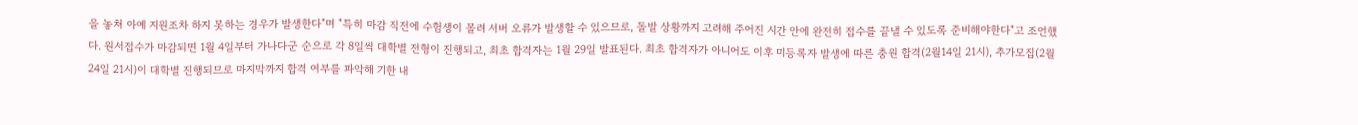을 놓쳐 아예 지원조차 하지 못하는 경우가 발생한다"며 "특히 마감 직전에 수험생이 몰려 서버 오류가 발생할 수 있으므로, 돌발 상황까지 고려해 주어진 시간 안에 완전히 접수를 끝낼 수 있도록 준비해야한다"고 조언했다. 원서접수가 마감되면 1월 4일부터 가나다군 순으로 각 8일씩 대학별 전형이 진행되고, 최초 합격자는 1월 29일 발표된다. 최초 합격자가 아니어도 이후 미등록자 발생에 따른 충원 합격(2월14일 21시), 추가모집(2월24일 21시)이 대학별 진행되므로 마지막까지 합격 여부를 파악해 기한 내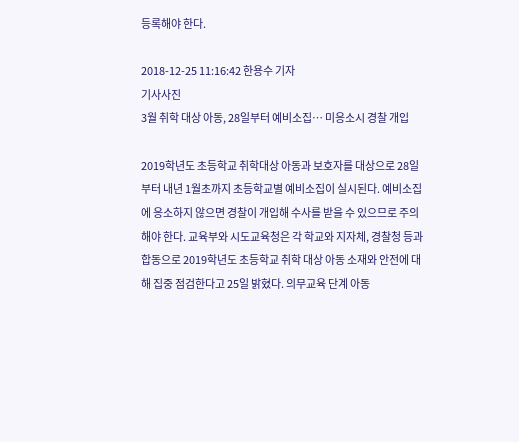등록해야 한다.

2018-12-25 11:16:42 한용수 기자
기사사진
3월 취학 대상 아동, 28일부터 예비소집… 미응소시 경찰 개입

2019학년도 초등학교 취학대상 아동과 보호자를 대상으로 28일부터 내년 1월초까지 초등학교별 예비소집이 실시된다. 예비소집에 응소하지 않으면 경찰이 개입해 수사를 받을 수 있으므로 주의해야 한다. 교육부와 시도교육청은 각 학교와 지자체, 경찰청 등과 합동으로 2019학년도 초등학교 취학 대상 아동 소재와 안전에 대해 집중 점검한다고 25일 밝혔다. 의무교육 단계 아동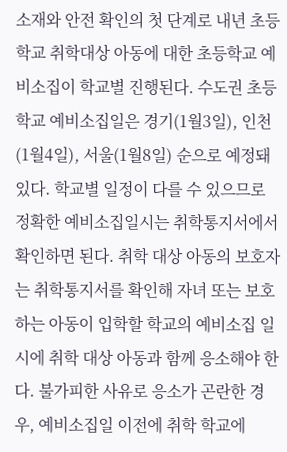소재와 안전 확인의 첫 단계로 내년 초등학교 취학대상 아동에 대한 초등학교 예비소집이 학교별 진행된다. 수도권 초등학교 예비소집일은 경기(1월3일), 인천(1월4일), 서울(1월8일) 순으로 예정돼 있다. 학교별 일정이 다를 수 있으므로 정확한 예비소집일시는 취학통지서에서 확인하면 된다. 취학 대상 아동의 보호자는 취학통지서를 확인해 자녀 또는 보호하는 아동이 입학할 학교의 예비소집 일시에 취학 대상 아동과 함께 응소해야 한다. 불가피한 사유로 응소가 곤란한 경우, 예비소집일 이전에 취학 학교에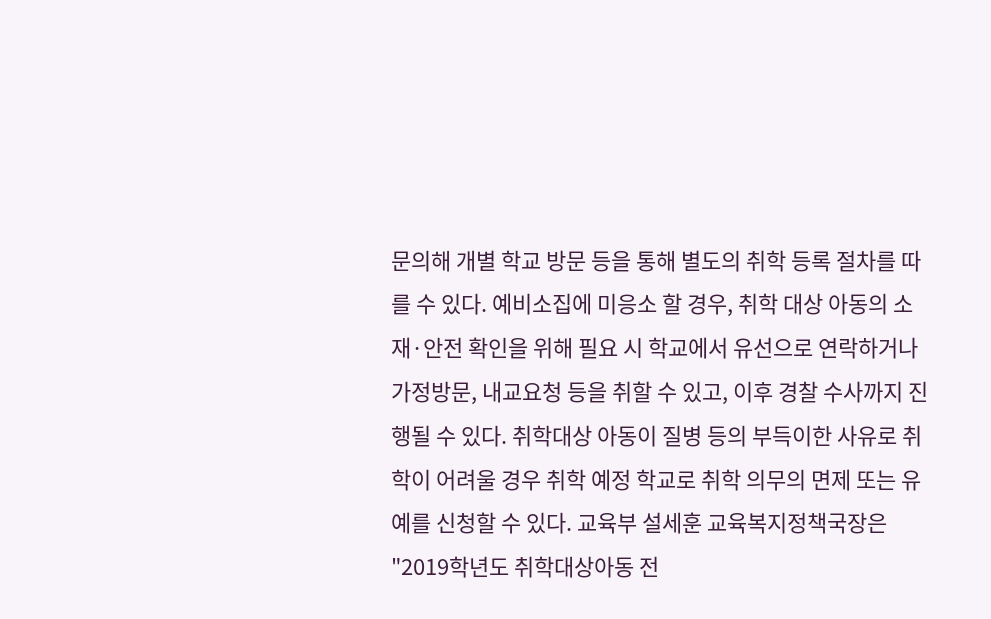문의해 개별 학교 방문 등을 통해 별도의 취학 등록 절차를 따를 수 있다. 예비소집에 미응소 할 경우, 취학 대상 아동의 소재·안전 확인을 위해 필요 시 학교에서 유선으로 연락하거나 가정방문, 내교요청 등을 취할 수 있고, 이후 경찰 수사까지 진행될 수 있다. 취학대상 아동이 질병 등의 부득이한 사유로 취학이 어려울 경우 취학 예정 학교로 취학 의무의 면제 또는 유예를 신청할 수 있다. 교육부 설세훈 교육복지정책국장은 "2019학년도 취학대상아동 전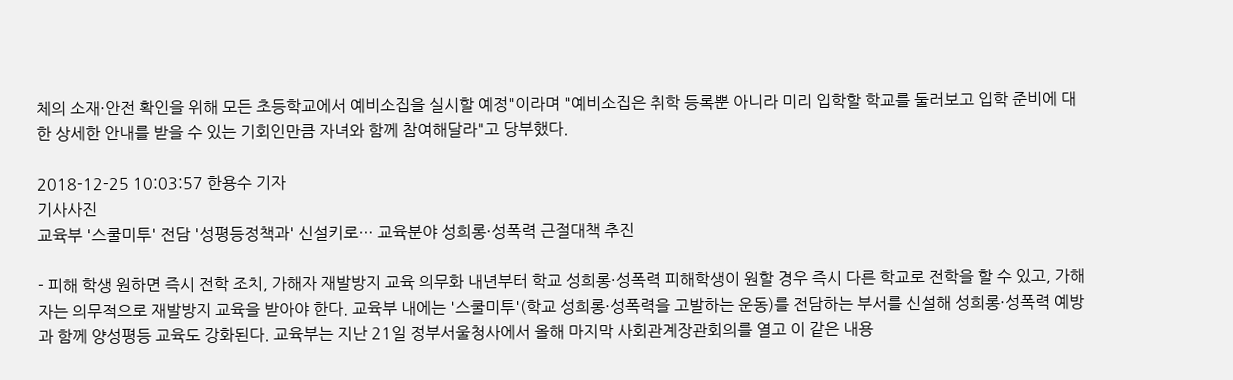체의 소재·안전 확인을 위해 모든 초등학교에서 예비소집을 실시할 예정"이라며 "예비소집은 취학 등록뿐 아니라 미리 입학할 학교를 둘러보고 입학 준비에 대한 상세한 안내를 받을 수 있는 기회인만큼 자녀와 함께 참여해달라"고 당부했다.

2018-12-25 10:03:57 한용수 기자
기사사진
교육부 '스쿨미투' 전담 '성평등정책과' 신설키로… 교육분야 성희롱·성폭력 근절대책 추진

- 피해 학생 원하면 즉시 전학 조치, 가해자 재발방지 교육 의무화 내년부터 학교 성희롱·성폭력 피해학생이 원할 경우 즉시 다른 학교로 전학을 할 수 있고, 가해자는 의무적으로 재발방지 교육을 받아야 한다. 교육부 내에는 '스쿨미투'(학교 성희롱·성폭력을 고발하는 운동)를 전담하는 부서를 신설해 성희롱·성폭력 예방과 함께 양성평등 교육도 강화된다. 교육부는 지난 21일 정부서울청사에서 올해 마지막 사회관계장관회의를 열고 이 같은 내용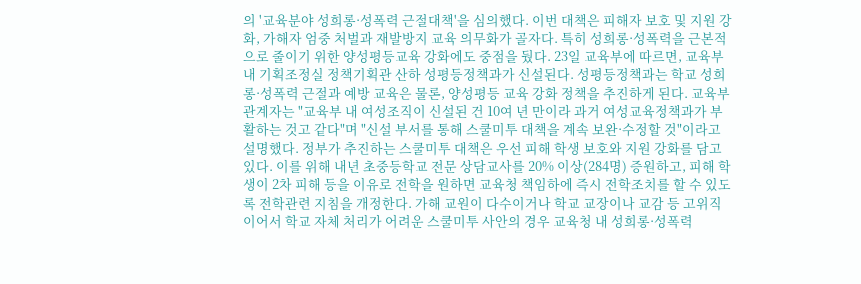의 '교육분야 성희롱·성폭력 근절대책'을 심의했다. 이번 대책은 피해자 보호 및 지원 강화, 가해자 엄중 처벌과 재발방지 교육 의무화가 골자다. 특히 성희롱·성폭력을 근본적으로 줄이기 위한 양성평등교육 강화에도 중점을 뒀다. 23일 교육부에 따르면, 교육부 내 기획조정실 정책기획관 산하 성평등정책과가 신설된다. 성평등정책과는 학교 성희롱·성폭력 근절과 예방 교육은 물론, 양성평등 교육 강화 정책을 추진하게 된다. 교육부 관계자는 "교육부 내 여성조직이 신설된 건 10여 년 만이라 과거 여성교육정책과가 부활하는 것고 같다"며 "신설 부서를 통해 스쿨미투 대책을 계속 보완·수정할 것"이라고 설명했다. 정부가 추진하는 스쿨미투 대책은 우선 피해 학생 보호와 지원 강화를 담고 있다. 이를 위해 내년 초중등학교 전문 상담교사를 20% 이상(284명) 증원하고, 피해 학생이 2차 피해 등을 이유로 전학을 원하면 교육청 책임하에 즉시 전학조치를 할 수 있도록 전학관련 지침을 개정한다. 가해 교원이 다수이거나 학교 교장이나 교감 등 고위직이어서 학교 자체 처리가 어려운 스쿨미투 사안의 경우 교육청 내 성희롱·성폭력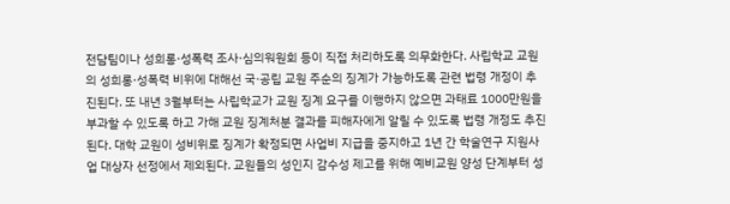전담팀이나 성희롱·성폭력 조사·심의워원회 등이 직접 처리하도록 의무화한다. 사립학교 교원의 성희롱·성폭력 비위에 대해선 국·공립 교원 주순의 징계가 가능하도록 관련 법령 개정이 추진된다. 또 내년 3월부터는 사립학교가 교원 징계 요구를 이행하지 않으면 과태료 1000만원을 부과할 수 있도록 하고 가해 교원 징계처분 결과를 피해자에게 알릴 수 있도록 법령 개정도 추진된다. 대학 교원이 성비위로 징계가 확정되면 사업비 지급을 중지하고 1년 간 학술연구 지원사업 대상자 선정에서 제외된다. 교원들의 성인지 감수성 제고를 위해 예비교원 양성 단계부터 성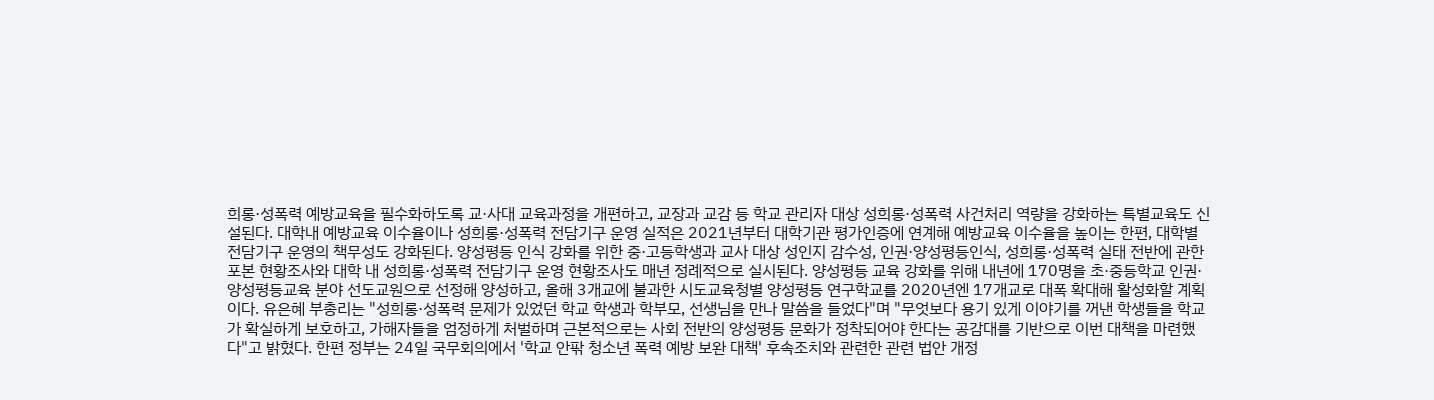희롱·성폭력 예방교육을 필수화하도록 교·사대 교육과정을 개편하고, 교장과 교감 등 학교 관리자 대상 성희롱·성폭력 사건처리 역량을 강화하는 특별교육도 신설된다. 대학내 예방교육 이수율이나 성희롱·성폭력 전담기구 운영 실적은 2021년부터 대학기관 평가인증에 연계해 예방교육 이수율을 높이는 한편, 대학별 전담기구 운영의 책무성도 강화된다. 양성평등 인식 강화를 위한 중·고등학생과 교사 대상 성인지 감수성, 인권·양성평등인식, 성희롱·성폭력 실태 전반에 관한 포본 현황조사와 대학 내 성희롱·성폭력 전담기구 운영 현황조사도 매년 정례적으로 실시된다. 양성평등 교육 강화를 위해 내년에 170명을 초·중등학교 인권·양성평등교육 분야 선도교원으로 선정해 양성하고, 올해 3개교에 불과한 시도교육청별 양성평등 연구학교를 2020년엔 17개교로 대폭 확대해 활성화할 계획이다. 유은혜 부총리는 "성희롱·성폭력 문제가 있었던 학교 학생과 학부모, 선생님을 만나 말씀을 들었다"며 "무엇보다 용기 있게 이야기를 꺼낸 학생들을 학교가 확실하게 보호하고, 가해자들을 엄정하게 처벌하며 근본적으로는 사회 전반의 양성평등 문화가 정착되어야 한다는 공감대를 기반으로 이번 대책을 마련했다"고 밝혔다. 한편 정부는 24일 국무회의에서 '학교 안팎 청소년 폭력 예방 보완 대책' 후속조치와 관련한 관련 법안 개정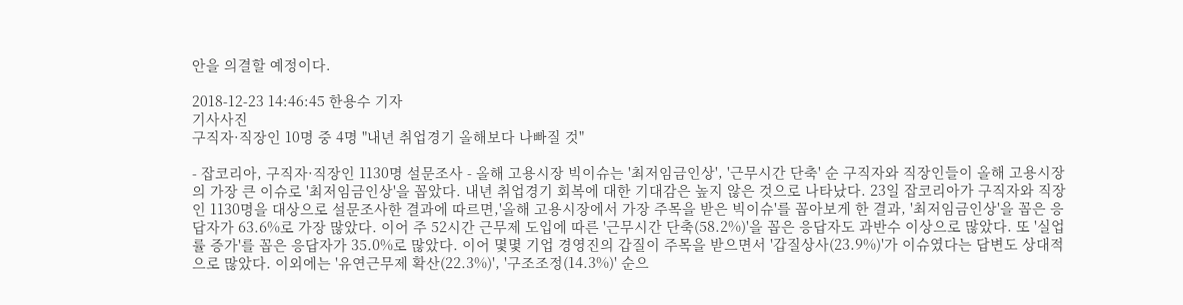안을 의결할 예정이다.

2018-12-23 14:46:45 한용수 기자
기사사진
구직자·직장인 10명 중 4명 "내년 취업경기 올해보다 나빠질 것"

- 잡코리아, 구직자·직장인 1130명 설문조사 - 올해 고용시장 빅이슈는 '최저임금인상', '근무시간 단축' 순 구직자와 직장인들이 올해 고용시장의 가장 큰 이슈로 '최저임금인상'을 꼽았다. 내년 취업경기 회복에 대한 기대감은 높지 않은 것으로 나타났다. 23일 잡코리아가 구직자와 직장인 1130명을 대상으로 설문조사한 결과에 따르면,'올해 고용시장에서 가장 주목을 받은 빅이슈'를 꼽아보게 한 결과, '최저임금인상'을 꼽은 응답자가 63.6%로 가장 많았다. 이어 주 52시간 근무제 도입에 따른 '근무시간 단축(58.2%)'을 꼽은 응답자도 과반수 이상으로 많았다. 또 '실업률 증가'를 꼽은 응답자가 35.0%로 많았다. 이어 몇몇 기업 경영진의 갑질이 주목을 받으면서 '갑질상사(23.9%)'가 이슈였다는 답변도 상대적으로 많았다. 이외에는 '유연근무제 확산(22.3%)', '구조조정(14.3%)' 순으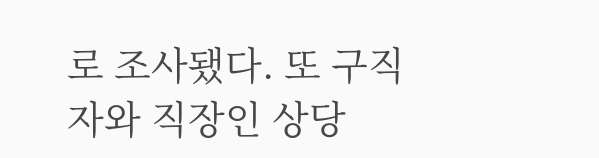로 조사됐다. 또 구직자와 직장인 상당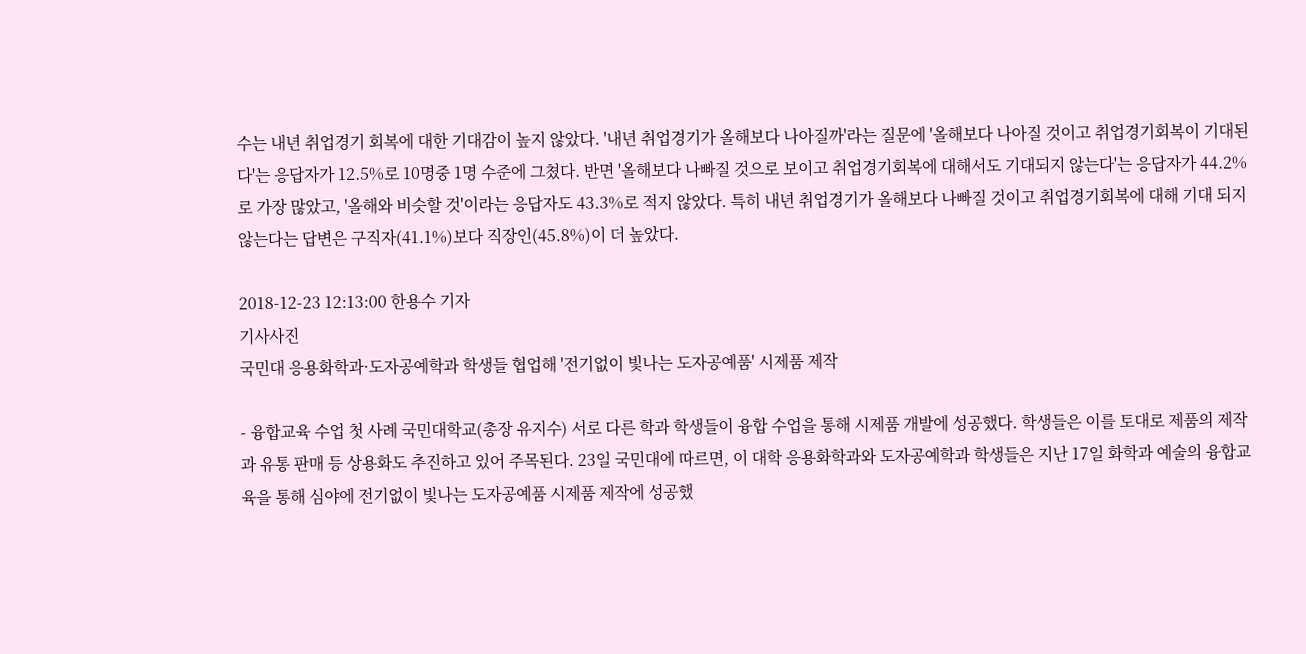수는 내년 취업경기 회복에 대한 기대감이 높지 않았다. '내년 취업경기가 올해보다 나아질까'라는 질문에 '올해보다 나아질 것이고 취업경기회복이 기대된다'는 응답자가 12.5%로 10명중 1명 수준에 그쳤다. 반면 '올해보다 나빠질 것으로 보이고 취업경기회복에 대해서도 기대되지 않는다'는 응답자가 44.2%로 가장 많았고, '올해와 비슷할 것'이라는 응답자도 43.3%로 적지 않았다. 특히 내년 취업경기가 올해보다 나빠질 것이고 취업경기회복에 대해 기대 되지 않는다는 답변은 구직자(41.1%)보다 직장인(45.8%)이 더 높았다.

2018-12-23 12:13:00 한용수 기자
기사사진
국민대 응용화학과·도자공예학과 학생들 협업해 '전기없이 빛나는 도자공예품' 시제품 제작

- 융합교육 수업 첫 사례 국민대학교(총장 유지수) 서로 다른 학과 학생들이 융합 수업을 통해 시제품 개발에 성공했다. 학생들은 이를 토대로 제품의 제작과 유통 판매 등 상용화도 추진하고 있어 주목된다. 23일 국민대에 따르면, 이 대학 응용화학과와 도자공예학과 학생들은 지난 17일 화학과 예술의 융합교육을 통해 심야에 전기없이 빛나는 도자공예품 시제품 제작에 성공했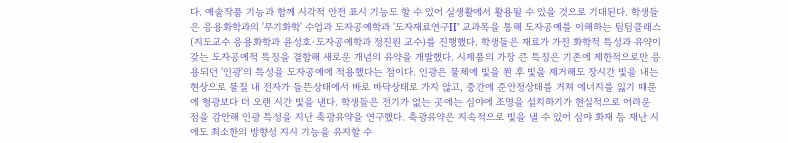다. 예술작품 기능과 함께 시각적 안전 표시 기능도 할 수 있어 실생활에서 활용될 수 있을 것으로 기대된다. 학생들은 응용화학과의 '무기화학' 수업과 도자공예학과 '도자재료연구II' 교과목을 통해 도자공예를 이해하는 팀팀클래스(지도교수 응용화학과 윤성호·도자공예학과 정진원 교수)를 진행했다. 학생들은 재료가 가진 화학적 특성과 유약이 갖는 도자공예적 특징을 결합해 새로운 개념의 유약을 개발했다. 시제품의 가장 큰 특징은 기존에 제한적으로만 응용되던 '인광'의 특성을 도자공예에 적용했다는 점이다. 인광은 물체에 빛을 쬔 후 빛을 제거해도 장시간 빛을 내는 현상으로 물질 내 전자가 들뜬상태에서 바로 바닥상태로 가지 않고, 중간에 준안정상태를 거쳐 에너지를 잃기 때문에 형광보다 더 오랜 시간 빛을 낸다. 학생들은 전기가 없는 곳에는 심야에 조명을 설치하기가 현실적으로 어려운 점을 감안해 인광 특성을 지난 축광유약을 연구했다. 축광유약은 지속적으로 빛을 낼 수 있어 심야 화재 등 재난 시에도 최소한의 방향성 지시 기능을 유지할 수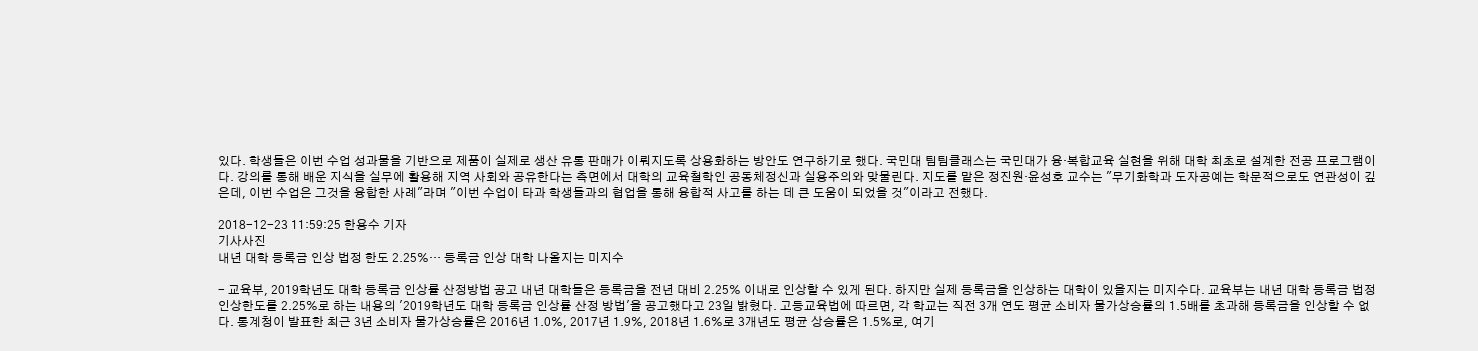있다. 학생들은 이번 수업 성과물을 기반으로 제품이 실제로 생산 유통 판매가 이뤄지도록 상용화하는 방안도 연구하기로 했다. 국민대 팀팀클래스는 국민대가 융·복합교육 실현을 위해 대학 최초로 설계한 전공 프로그램이다. 강의를 통해 배운 지식을 실무에 활용해 지역 사회와 공유한다는 측면에서 대학의 교육철학인 공동체정신과 실용주의와 맞물린다. 지도를 맡은 정진원·윤성호 교수는 "무기화학과 도자공예는 학문적으로도 연관성이 깊은데, 이번 수업은 그것을 융합한 사례"라며 "이번 수업이 타과 학생들과의 협업을 통해 융합적 사고를 하는 데 큰 도움이 되었을 것"이라고 전했다.

2018-12-23 11:59:25 한용수 기자
기사사진
내년 대학 등록금 인상 법정 한도 2.25%… 등록금 인상 대학 나올지는 미지수

- 교육부, 2019학년도 대학 등록금 인상률 산정방법 공고 내년 대학들은 등록금을 전년 대비 2.25% 이내로 인상할 수 있게 된다. 하지만 실제 등록금을 인상하는 대학이 있을지는 미지수다. 교육부는 내년 대학 등록금 법정 인상한도를 2.25%로 하는 내용의 '2019학년도 대학 등록금 인상률 산정 방법'을 공고했다고 23일 밝혔다. 고등교육법에 따르면, 각 학교는 직전 3개 연도 평균 소비자 물가상승률의 1.5배를 초과해 등록금을 인상할 수 없다. 통계청이 발표한 최근 3년 소비자 물가상승률은 2016년 1.0%, 2017년 1.9%, 2018년 1.6%로 3개년도 평균 상승률은 1.5%로, 여기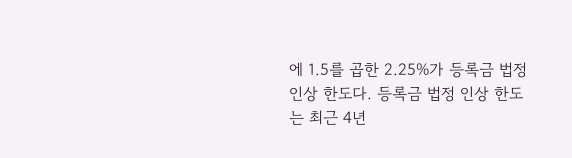에 1.5를 곱한 2.25%가 등록금 법정 인상 한도다. 등록금 법정 인상 한도는 최근 4년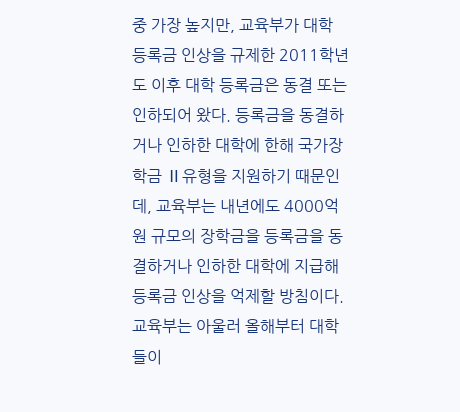중 가장 높지만, 교육부가 대학 등록금 인상을 규제한 2011학년도 이후 대학 등록금은 동결 또는 인하되어 왔다. 등록금을 동결하거나 인하한 대학에 한해 국가장학금 Ⅱ유형을 지원하기 때문인데, 교육부는 내년에도 4000억 원 규모의 장학금을 등록금을 동결하거나 인하한 대학에 지급해 등록금 인상을 억제할 방침이다. 교육부는 아울러 올해부터 대학들이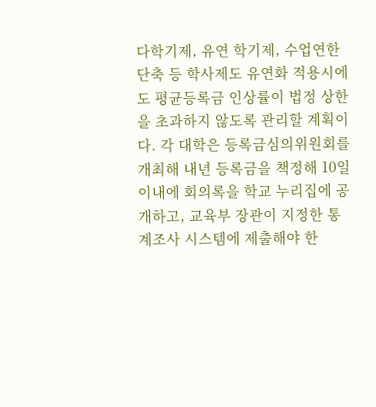다학기제, 유연 학기제, 수업연한 단축 등 학사제도 유연화 적용시에도 평균등록금 인상률이 법정 상한을 초과하지 않도록 관리할 계획이다. 각 대학은 등록금심의위원회를 개최해 내년 등록금을 책정해 10일 이내에 회의록을 학교 누리집에 공개하고, 교육부 장관이 지정한 통계조사 시스템에 제출해야 한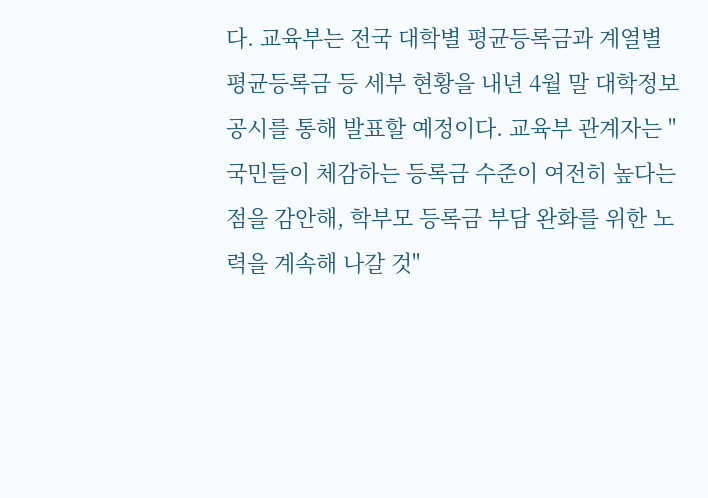다. 교육부는 전국 대학별 평균등록금과 계열별 평균등록금 등 세부 현황을 내년 4월 말 대학정보공시를 통해 발표할 예정이다. 교육부 관계자는 "국민들이 체감하는 등록금 수준이 여전히 높다는 점을 감안해, 학부모 등록금 부담 완화를 위한 노력을 계속해 나갈 것"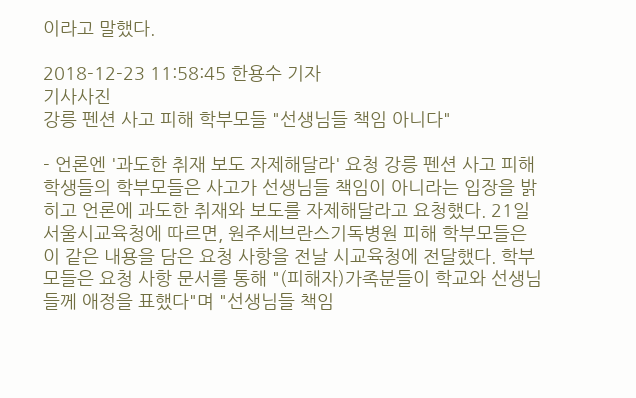이라고 말했다.

2018-12-23 11:58:45 한용수 기자
기사사진
강릉 펜션 사고 피해 학부모들 "선생님들 책임 아니다"

- 언론엔 '과도한 취재 보도 자제해달라' 요청 강릉 펜션 사고 피해 학생들의 학부모들은 사고가 선생님들 책임이 아니라는 입장을 밝히고 언론에 과도한 취재와 보도를 자제해달라고 요청했다. 21일 서울시교육청에 따르면, 원주세브란스기독병원 피해 학부모들은 이 같은 내용을 담은 요청 사항을 전날 시교육청에 전달했다. 학부모들은 요청 사항 문서를 통해 "(피해자)가족분들이 학교와 선생님들께 애정을 표했다"며 "선생님들 책임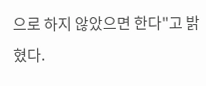으로 하지 않았으면 한다"고 밝혔다.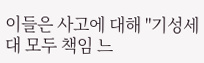이들은 사고에 대해 "기성세대 모두 책임 느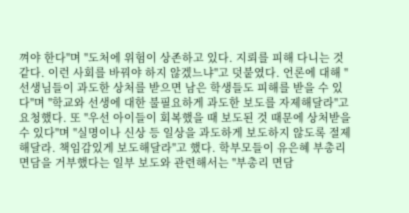껴야 한다"며 "도처에 위험이 상존하고 있다. 지뢰를 피해 다니는 것 같다. 이런 사회를 바꿔야 하지 않겠느냐"고 덧붙였다. 언론에 대해 "선생님들이 과도한 상처를 받으면 남은 학생들도 피해를 받을 수 있다"며 "학교와 선생에 대한 불필요하게 과도한 보도를 자제해달라"고 요청했다. 또 "우선 아이들이 회복했을 때 보도된 것 때문에 상처받을 수 있다"며 "실명이나 신상 등 일상을 과도하게 보도하지 않도록 절제해달라. 책임감있게 보도해달라"고 했다. 학부모들이 유은혜 부총리 면담을 거부했다는 일부 보도와 관련해서는 "부총리 면담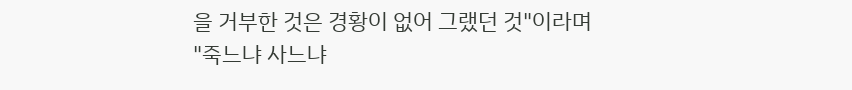을 거부한 것은 경황이 없어 그랬던 것"이라며 "죽느냐 사느냐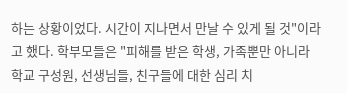하는 상황이었다. 시간이 지나면서 만날 수 있게 될 것"이라고 했다. 학부모들은 "피해를 받은 학생, 가족뿐만 아니라 학교 구성원, 선생님들, 친구들에 대한 심리 치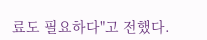료도 필요하다"고 전했다.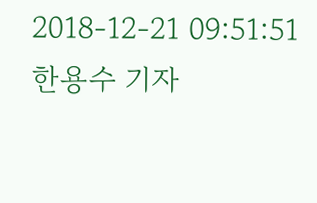2018-12-21 09:51:51 한용수 기자